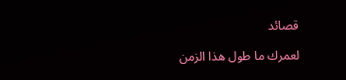قصائد

لعمرك ما طول هذا الزمن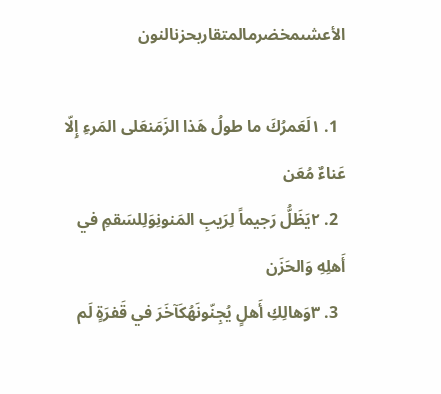الأعشىمخضرمالمتقاربحزنالنون

  1. ١لَعَمرُكَ ما طولُ هَذا الزَمَنعَلى المَرءِ إِلّا عَناءٌ مُعَن
  2. ٢يَظَلُّ رَجيماً لِرَيبِ المَنونِوَلِلسَقمِ في أَهلِهِ وَالحَزَن
  3. ٣وَهالِكِ أَهلٍ يُجِنّونَهُكَآخَرَ في قَفرَةٍ لَم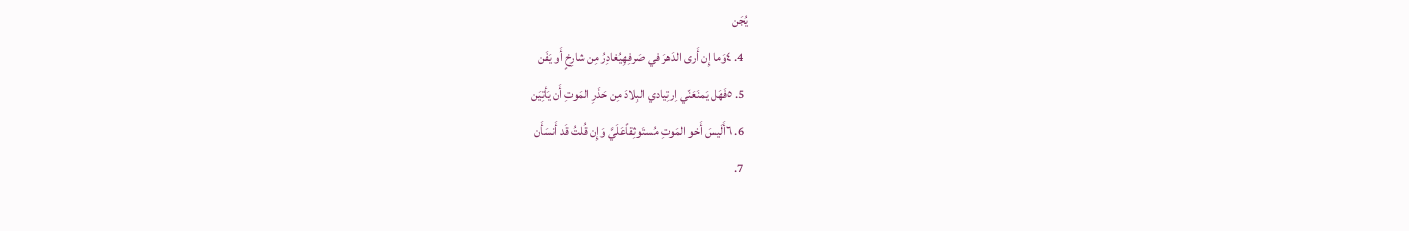يُجَن
  4. ٤وَما إِن أَرى الدَهرَ في صَرفِهِيُغادِرُ مِن شارِخٍ أَو يَفَن
  5. ٥فَهَل يَمنَعَنّي اِرتِيادي البِلادَ مِن حَذَرِ المَوتِ أَن يَأتِيَن
  6. ٦أَلَيسَ أَخو المَوتِ مُستَوثِقاًعَلَيَّ وَإِن قُلتُ قَد أَنسَأَن
  7.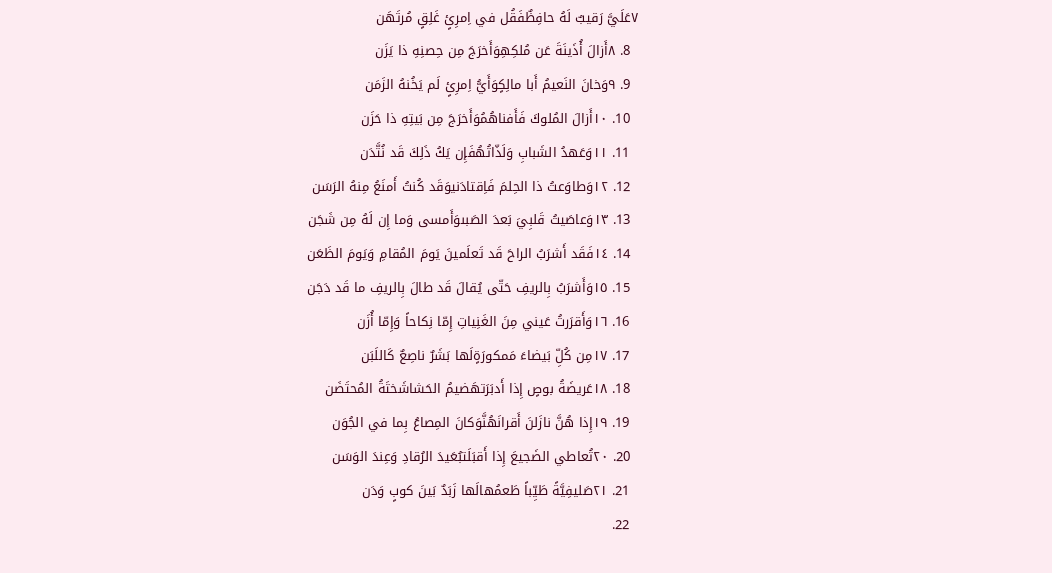٧عَلَيَّ رَقيبٌ لَهُ حافِظٌفَقُل في اِمرِئٍ غَلِقٍ مُرتَهَن
  8. ٨أَزالَ أُذَينَةَ عَن مُلكِهِوَأَخرَجَ مِن حِصنِهِ ذا يَزَن
  9. ٩وَخانَ النَعيمُ أَبا مالِكٍوَأَيُّ اِمرِئٍ لَم يَخُنهُ الزَمَن
  10. ١٠أَزالَ المُلوكَ فَأَفناهُمُوَأَخرَجَ مِن بَيتِهِ ذا حَزَن
  11. ١١وَعَهدُ الشَبابِ وَلَذّاتُهُفَإِن يَكُ ذَلِكَ قَد نُتَّدَن
  12. ١٢وَطاوَعتُ ذا الحِلمَ فَاِقتادَنيوَقَد كُنتُ أَمنَعُ مِنهُ الرَسَن
  13. ١٣وَعاصَيتُ قَلبِيَ بَعدَ الصَبىوَأَمسى وَما إِن لَهُ مِن شَجَن
  14. ١٤فَقَد أَشرَبُ الراحَ قَد تَعلَمينَ يَومَ المُقامِ وَيَومَ الظَعَن
  15. ١٥وَأَشرَبُ بِالريفِ حَتّى يُقالَ قَد طالَ بِالريفِ ما قَد دَجَن
  16. ١٦وَأَقرَرتُ عَيني مِنَ الغَنِياتِ إِمّا نِكاحاً وَإِمّا أُزَن
  17. ١٧مِن كُلِّ بَيضاءَ مَمكورَةٍلَها بَشَرٌ ناصِعٌ كَاللَبَن
  18. ١٨عَريضَةُ بوصٍ إِذا أَدبَرَتهَضيمُ الحَشاشَختَةُ المُحتَضَن
  19. ١٩إِذا هُنَّ نازَلنَ أَقرانَهُنَّوَكانَ المِصاعُ بِما في الجُوَن
  20. ٢٠تُعاطي الضَجيعَ إِذا أَقبَلَتبُعَيدَ الرُقادِ وَعِندَ الوَسَن
  21. ٢١صَليفِيَّةً طَيِّباً طَعمُهالَها زَبَدٌ بَينَ كوبٍ وَدَن
  22.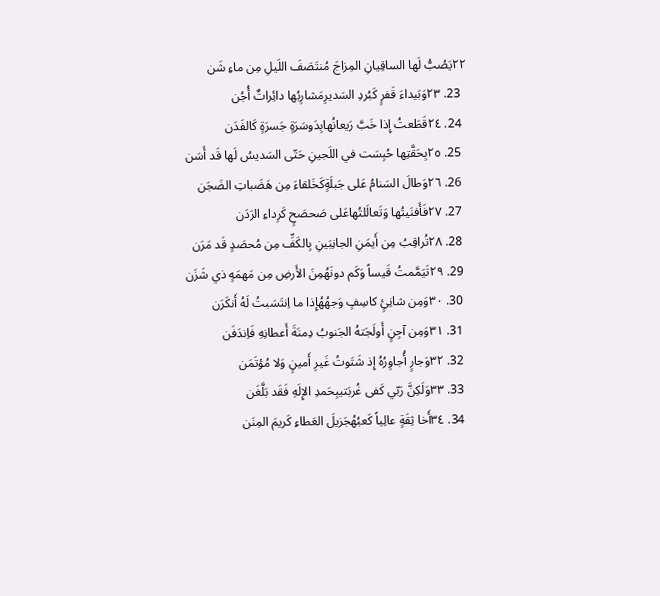٢٢يَصُبُّ لَها الساقِيانِ المِزاجَ مُنتَصَفَ اللَيلِ مِن ماءِ شَن
  23. ٢٣وَبَيداءَ قَفرٍ كَبُردِ السَديرِمَشارِبُها دائِراتٌ أُجُن
  24. ٢٤قَطَعتُ إِذا خَبَّ رَيعانُهابِدَوسَرَةٍ جَسرَةٍ كَالفَدَن
  25. ٢٥بِحَقَّتِها حُبِسَت في اللَجينِ حَتّى السَديسُ لَها قَد أَسَن
  26. ٢٦وَطالَ السَنامُ عَلى جَبلَةٍكَخَلقاءَ مِن هَضَباتِ الضَجَن
  27. ٢٧فَأَفنَيتُها وَتَعالَلتُهاعَلى صَحصَحٍ كَرِداءِ الرَدَن
  28. ٢٨تُراقِبُ مِن أَيمَنِ الجانِبَينِ بِالكَفِّ مِن مُحصَدٍ قَد مَرَن
  29. ٢٩تَيَمَّمتُ قَيساً وَكَم دونَهُمِنَ الأَرضِ مِن مَهمَهٍ ذي شَزَن
  30. ٣٠وَمِن شانِئٍ كاسِفٍ وَجهُهُإِذا ما اِنتَسَبتُ لَهُ أَنكَرَن
  31. ٣١وَمِن آجِنٍ أَولَجَتهُ الجَنوبُ دِمنَةَ أَعطانِهِ فَاِندَفَن
  32. ٣٢وَجارٍ أُجاوِرُهُ إِذ شَتَوتُ غَيرِ أَمينٍ وَلا مُؤتَمَن
  33. ٣٣وَلَكِنَّ رَبّي كَفى غُربَتيبِحَمدِ الإِلَهِ فَقَد بَلَّغَن
  34. ٣٤أَخا ثِقَةٍ عالِياً كَعبُهُجَزيلَ العَطاءِ كَريمَ المِنَن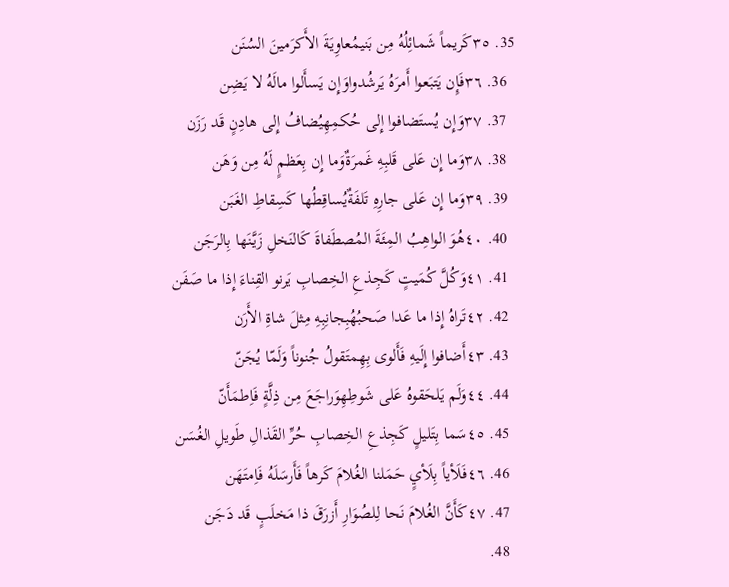35. ٣٥كَريماً شَمائِلُهُ مِن بَنيمُعاوِيَةَ الأَكرَمينَ السُنَن
  36. ٣٦فَإِن يَتبَعوا أَمرَهُ يَرشُدواوَإِن يَسأَلوا مالَهُ لا يَضِن
  37. ٣٧وَإِن يُستَضافوا إِلى حُكمِهِيُضافُ إِلى هادِنٍ قَد رَزَن
  38. ٣٨وَما إِن عَلى قَلبِهِ غَمرَةٌوَما إِن بِعَظمٍ لَهُ مِن وَهَن
  39. ٣٩وَما إِن عَلى جارِهِ تَلفَةٌيُساقِطُها كَسِقاطِ الغَبَن
  40. ٤٠هُوَ الواهِبُ المِئَةَ المُصطَفاةَ كَالنَخلِ زَيَّنَها بِالرَجَن
  41. ٤١وَكُلَّ كُمَيتٍ كَجِذعِ الخِصابِ يَرنو القِناءَ إِذا ما صَفَن
  42. ٤٢تَراهُ إِذا ما عَدا صَحبُهُبِجانِبِهِ مِثلَ شاةِ الأَرَن
  43. ٤٣أَضافوا إِلَيهِ فَأَلوى بِهِمتَقولُ جُنوناً وَلَمّا يُجَنّ
  44. ٤٤وَلَم يَلحَقوهُ عَلى شَوطِهِوَراجَعَ مِن ذِلَّةٍ فَاِطمَأَنّ
  45. ٤٥سَما بِتَليلٍ كَجِذعِ الخِصابِ حُرِّ القَذالِ طَويلِ الغُسَن
  46. ٤٦فَلَأياً بِلَأيٍ حَمَلنا الغُلامَ كَرهاً فَأَرسَلَهُ فَاِمتَهَن
  47. ٤٧كَأَنَّ الغُلامَ نَحا لِلصُوَارِ أَزرَقَ ذا مَخلَبٍ قَد دَجَن
  48.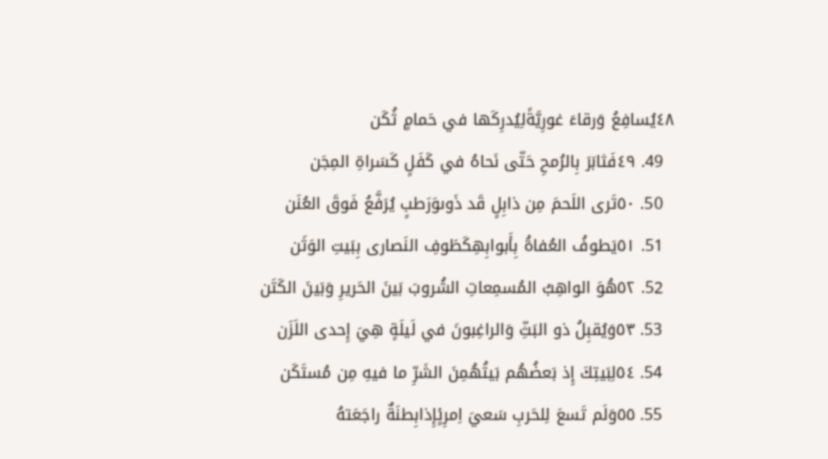٤٨يُسافِعُ وَرقاءَ غورِيَّةًلِيُدرِكَها في حَمامٍ ثُكَن
  49. ٤٩فَثابَرَ بِالرُمحِ حَتّى نَحاهُ في كَفَلٍ كَسَراةِ المِجَن
  50. ٥٠تَرى اللَحمَ مِن ذابِلٍ قَد ذَوىوَرَطبٍ يُرَفَّعُ فَوقَ العُنَن
  51. ٥١يَطوفُ العُفاةُ بِأَبوابِهِكَطَوفِ النَصارى بِبَيتِ الوَثَن
  52. ٥٢هُوَ الواهِبُ المُسمِعاتِ الشُروبَ بَينَ الحَريرِ وَبَينَ الكَتَن
  53. ٥٣وَيُقبِلُ ذو البَثِّ وَالراغِبونَ في لَيلَةٍ هِيَ إِحدى اللَزَن
  54. ٥٤لِبَيتِكَ إِذ بَعضُهُم بَيتُهُمِنَ الشَرِّ ما فيهِ مِن مُستَكَن
  55. ٥٥وَلَم تَسعَ لِلحَربِ سَعيَ اِمرِئٍإِذابِطنَةٌ راجَعَتهُ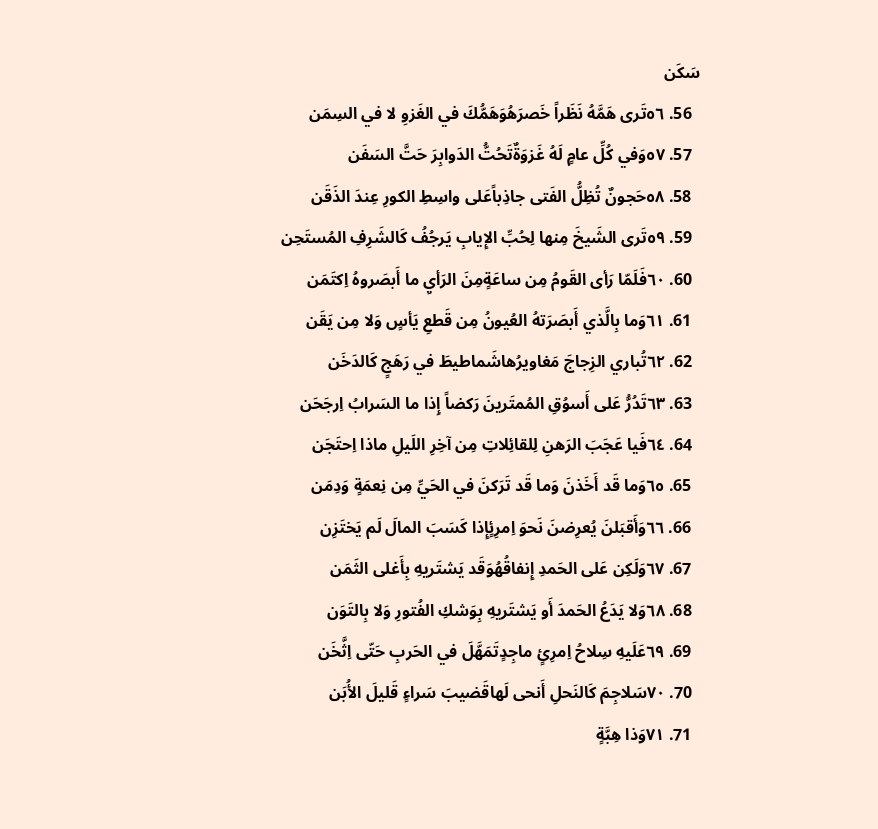سَكَن
  56. ٥٦تَرى هَمَّهُ نَظَراً خَصرَهُوَهَمُّكَ في الغَزوِ لا في السِمَن
  57. ٥٧وَفي كُلِّ عامٍ لَهُ غَزوَةٌتَحُتُّ الدَوابِرَ حَتَّ السَفَن
  58. ٥٨حَجونٌ تُظِلُّ الفَتى جاذِباًعَلى واسِطِ الكورِ عِندَ الذَقَن
  59. ٥٩تَرى الشَيخَ مِنها لِحُبِّ الإِيابِ يَرجُفُ كَالشَرِفِ المُستَحِن
  60. ٦٠فَلَمّا رَأى القَومُ مِن ساعَةٍمِنَ الرَأيِ ما أَبصَروهُ اِكتَمَن
  61. ٦١وَما بِالَّذي أَبصَرَتهُ العُيونُ مِن قَطعِ يَأسٍ وَلا مِن يَقَن
  62. ٦٢تُباري الزِجاجَ مَغاويرُهاشَماطيطَ في رَهَجٍ كَالدَخَن
  63. ٦٣تَدُرُّ عَلى أَسوُقِ المُمتَرينَ رَكضاً إِذا ما السَرابُ اِرجَحَن
  64. ٦٤فَيا عَجَبَ الرَهنِ لِلقائِلاتِ مِن آخِرِ اللَيلِ ماذا اِحتَجَن
  65. ٦٥وَما قَد أَخَذنَ وَما قَد تَرَكنَ في الحَيِّ مِن نِعمَةٍ وَدِمَن
  66. ٦٦وَأَقبَلنَ يُعرِضنَ نَحوَ اِمرِئٍإِذا كَسَبَ المالَ لَم يَختَزِن
  67. ٦٧وَلَكِن عَلى الحَمدِ إِنفاقُهُوَقَد يَشتَريهِ بِأَغلى الثَمَن
  68. ٦٨وَلا يَدَعُ الحَمدَ أَو يَشتَريهِ بِوَشكِ الفُتورِ وَلا بِالتَوَن
  69. ٦٩عَلَيهِ سِلاحُ اِمرِئٍ ماجِدٍتَمَهَّلَ في الحَربِ حَتّى اِثَّخَن
  70. ٧٠سَلاجِمَ كَالنَحلِ أَنحى لَهاقَضيبَ سَراءٍ قَليلَ الأُبَن
  71. ٧١وَذا هِبَّةٍ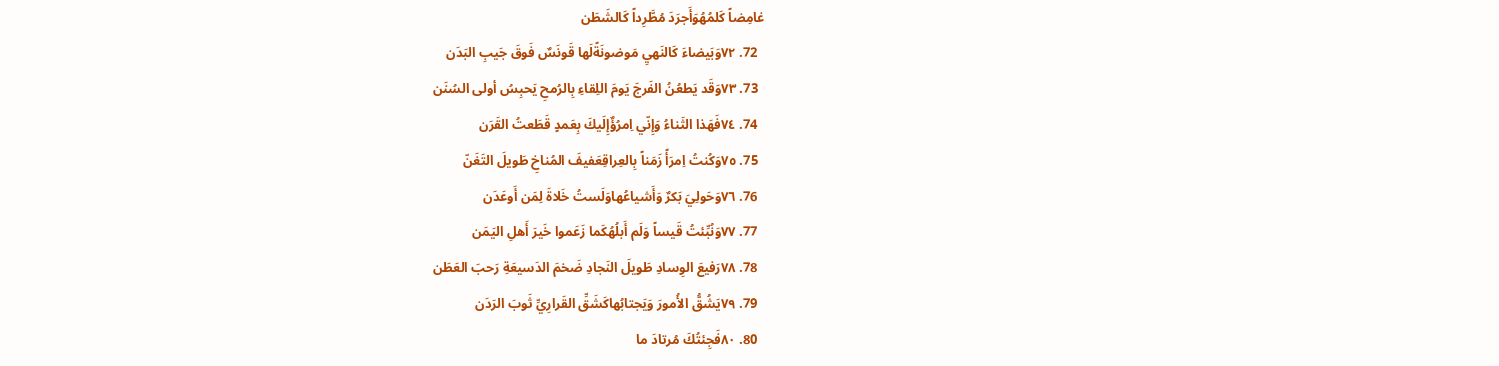غامِضاً كَلمُهُوَأَجرَدَ مُطَّرِداً كَالشَطَن
  72. ٧٢وَبَيضاءَ كَالنَهيِ مَوضونَةًلَها قَونَسٌ فَوقَ جَيبِ البَدَن
  73. ٧٣وَقَد يَطعُنُ الفَرجَ يَومَ اللِقاءِ بِالرُمحِ يَحبِسُ أولى السُنَن
  74. ٧٤فَهَذا الثَناءُ وَإِنّي اِمرُؤٌإِلَيكَ بِعَمدٍ قَطَعتُ القَرَن
  75. ٧٥وَكُنتُ اِمرَأً زَمَناً بِالعِراقِعَفيفَ المُناخِ طَويلَ التَغَنّ
  76. ٧٦وَحَولِيَ بَكرٌ وَأَشياعُهاوَلَستُ خَلاةَ لِمَن أَوعَدَن
  77. ٧٧وَنُبِّئتُ قَيساً وَلَم أَبلُهُكَما زَعَموا خَيرَ أَهلِ اليَمَن
  78. ٧٨رَفيعَ الوِسادِ طَويلَ النَجادِ ضَخمَ الدَسيعَةِ رَحبَ العَطَن
  79. ٧٩يَشُقُّ الأُمورَ وَيَجتابُهاكَشَقِّ القَرارِيِّ ثَوبَ الرَدَن
  80. ٨٠فَجِئتُكَ مُرتادَ ما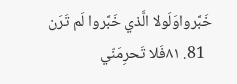خَبَّرواوَلَولا الَّذي خَبَّروا لَم تَرَن
  81. ٨١فَلا تَحرِمَنّي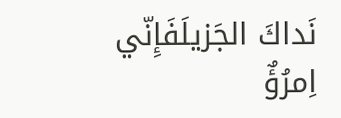نَداكَ الجَزيلَفَإِنّي اِمرُؤٌ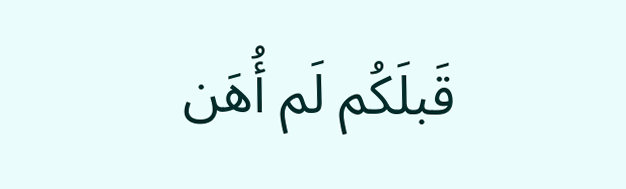قَبلَكُم لَم أُهَن